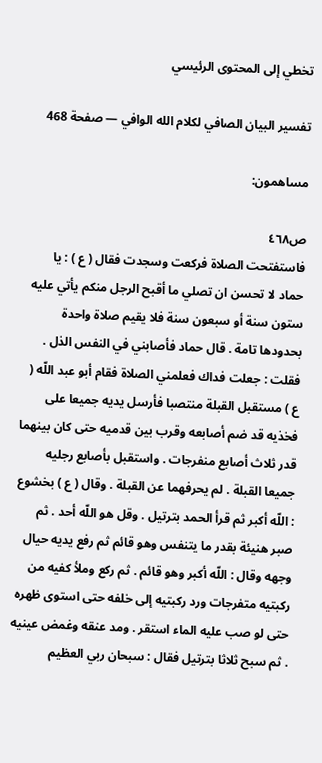تخطي إلى المحتوى الرئيسي

تفسير البيان الصافي لكلام الله الوافي — صفحة 468

مساهمون:

ص٤٦٨
فاستفتحت الصلاة فركعت وسجدت فقال ( ع ) : يا حماد لا تحسن ان تصلي ما أقبح الرجل منكم يأتي عليه ستون سنة أو سبعون سنة فلا يقيم صلاة واحدة بحدودها تامة . قال حماد فأصابني في النفس الذل . فقلت : جعلت فداك فعلمني الصلاة فقام أبو عبد اللّه ( ع ) مستقبل القبلة منتصبا فأرسل يديه جميعا على فخذيه قد ضم أصابعه وقرب بين قدميه حتى كان بينهما قدر ثلاث أصابع منفرجات . واستقبل بأصابع رجليه جميعا القبلة . لم يحرفهما عن القبلة . وقال ( ع ) بخشوع : اللّه أكبر ثم قرأ الحمد بترتيل . وقل هو اللّه أحد . ثم صبر هنيئة بقدر ما يتنفس وهو قائم ثم رفع يديه حيال وجهه وقال : اللّه أكبر وهو قائم . ثم ركع وملأ كفيه من ركبتيه متفرجات ورد ركبتيه إلى خلفه حتى استوى ظهره حتى لو صب عليه الماء استقر . ومد عنقه وغمض عينيه . ثم سبح ثلاثا بترتيل فقال : سبحان ربي العظيم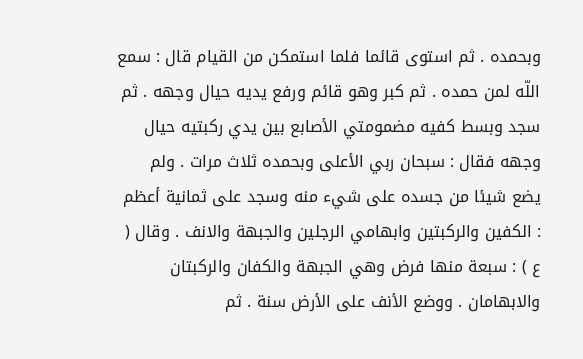وبحمده . ثم استوى قائما فلما استمكن من القيام قال : سمع اللّه لمن حمده . ثم كبر وهو قائم ورفع يديه حيال وجهه . ثم سجد وبسط كفيه مضمومتي الأصابع بين يدي ركبتيه حيال وجهه فقال : سبحان ربي الأعلى وبحمده ثلاث مرات . ولم يضع شيئا من جسده على شيء منه وسجد على ثمانية أعظم : الكفين والركبتين وابهامي الرجلين والجبهة والانف . وقال ( ع ) : سبعة منها فرض وهي الجبهة والكفان والركبتان والابهامان . ووضع الأنف على الأرض سنة . ثم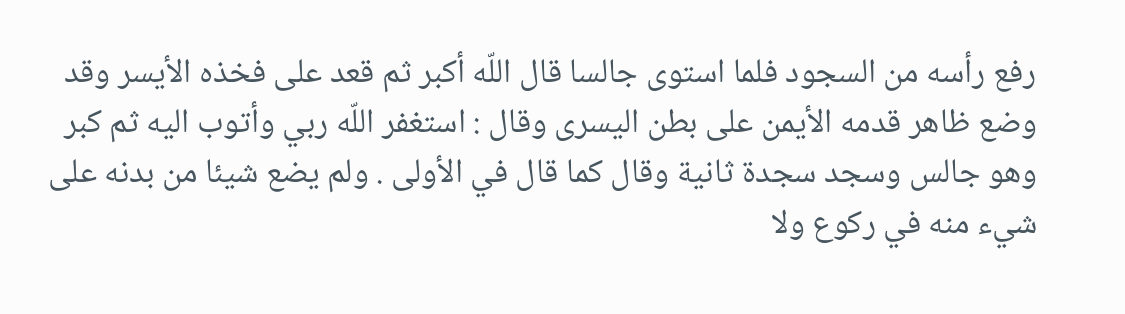رفع رأسه من السجود فلما استوى جالسا قال اللّه أكبر ثم قعد على فخذه الأيسر وقد وضع ظاهر قدمه الأيمن على بطن اليسرى وقال : استغفر اللّه ربي وأتوب اليه ثم كبر وهو جالس وسجد سجدة ثانية وقال كما قال في الأولى . ولم يضع شيئا من بدنه على شيء منه في ركوع ولا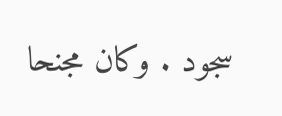سجود . وكان مجنحا